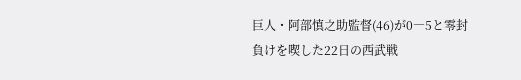巨人・阿部慎之助監督(46)が0―5と零封負けを喫した22日の西武戦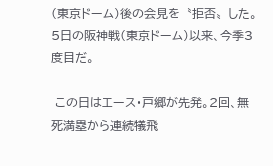(東京ドーム)後の会見を〝拒否〟した。5日の阪神戦(東京ドーム)以来、今季3度目だ。

 この日はエース・戸郷が先発。2回、無死満塁から連続犠飛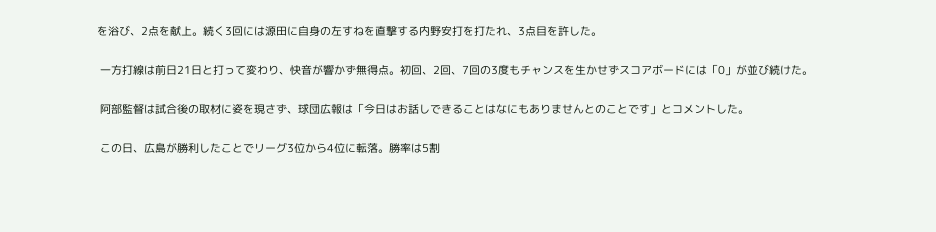を浴び、2点を献上。続く3回には源田に自身の左すねを直撃する内野安打を打たれ、3点目を許した。

 一方打線は前日21日と打って変わり、快音が響かず無得点。初回、2回、7回の3度もチャンスを生かせずスコアボードには「0」が並び続けた。

 阿部監督は試合後の取材に姿を現さず、球団広報は「今日はお話しできることはなにもありませんとのことです」とコメントした。

 この日、広島が勝利したことでリーグ3位から4位に転落。勝率は5割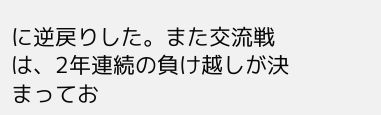に逆戻りした。また交流戦は、2年連続の負け越しが決まってお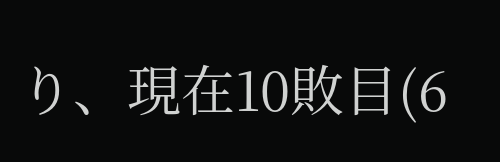り、現在10敗目(6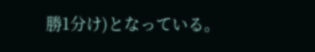勝1分け)となっている。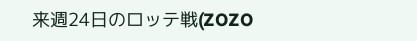来週24日のロッテ戦(ZOZO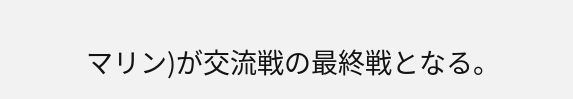マリン)が交流戦の最終戦となる。